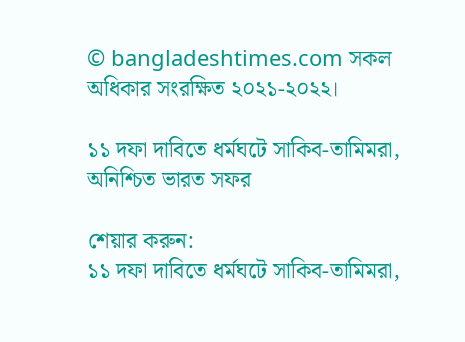© bangladeshtimes.com সকল অধিকার সংরক্ষিত ২০২১-২০২২।

১১ দফা দাবিতে ধর্মঘটে সাকিব-তামিমরা, অনিশ্চিত ভারত সফর

শেয়ার করুন:
১১ দফা দাবিতে ধর্মঘটে সাকিব-তামিমরা,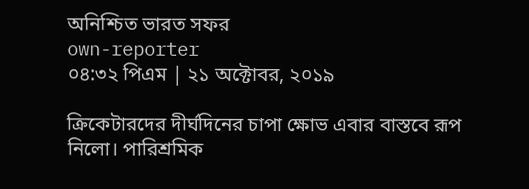অনিশ্চিত ভারত সফর
own-reporter
০৪:৩২ পিএম | ২১ অক্টোবর, ২০১৯

ক্রিকেটারদের দীর্ঘদিনের চাপা ক্ষোভ এবার বাস্তবে রূপ নিলো। পারিশ্রমিক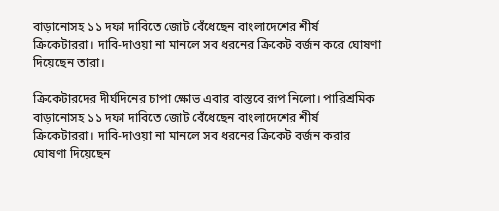বাড়ানোসহ ১১ দফা দাবিতে জোট বেঁধেছেন বাংলাদেশের শীর্ষ ক্রিকেটাররা। দাবি-দাওয়া না মানলে সব ধরনের ক্রিকেট বর্জন করে ঘোষণা দিয়েছেন তারা।

ক্রিকেটারদের দীর্ঘদিনের চাপা ক্ষোভ এবার বাস্তবে রূপ নিলো। পারিশ্রমিক বাড়ানোসহ ১১ দফা দাবিতে জোট বেঁধেছেন বাংলাদেশের শীর্ষ ক্রিকেটাররা। দাবি-দাওয়া না মানলে সব ধরনের ক্রিকেট বর্জন করার ঘোষণা দিয়েছেন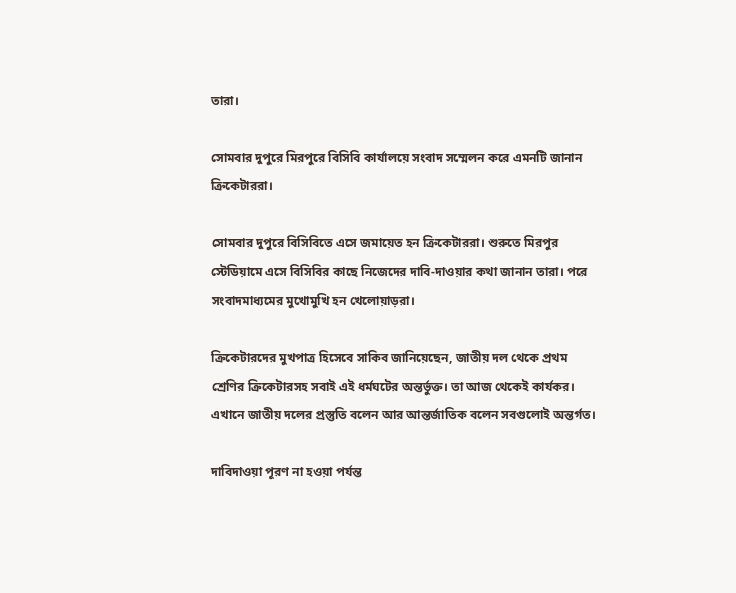তারা।

সোমবার দুপুরে মিরপুরে বিসিবি কার্যালয়ে সংবাদ সম্মেলন করে এমনটি জানান ক্রিকেটাররা।

সোমবার দুপুরে বিসিবিতে এসে জমায়েত হন ক্রিকেটাররা। শুরুতে মিরপুর স্টেডিয়ামে এসে বিসিবির কাছে নিজেদের দাবি-দাওয়ার কথা জানান তারা। পরে সংবাদমাধ্যমের মুখোমুখি হন খেলোয়াড়রা।

ক্রিকেটারদের মুখপাত্র হিসেবে সাকিব জানিয়েছেন, জাতীয় দল থেকে প্রথম শ্রেণির ক্রিকেটারসহ সবাই এই ধর্মঘটের অন্তর্ভুক্ত। তা আজ থেকেই কার্যকর। এখানে জাতীয় দলের প্রস্তুতি বলেন আর আন্তর্জাতিক বলেন সবগুলোই অন্তর্গত।

দাবিদাওয়া পূরণ না হওয়া পর্যন্ত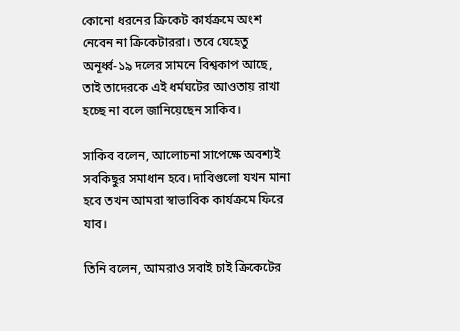কোনো ধরনের ক্রিকেট কার্যক্রমে অংশ নেবেন না ক্রিকেটাররা। তবে যেহেতু অনূর্ধ্ব-১৯ দলের সামনে বিশ্বকাপ আছে, তাই তাদেরকে এই ধর্মঘটের আওতায় রাখা হচ্ছে না বলে জানিয়েছেন সাকিব।

সাকিব বলেন, আলোচনা সাপেক্ষে অবশ্যই সবকিছুর সমাধান হবে। দাবিগুলো যখন মানা হবে তখন আমরা স্বাভাবিক কার্যক্রমে ফিরে যাব।

তিনি বলেন, আমরাও সবাই চাই ক্রিকেটের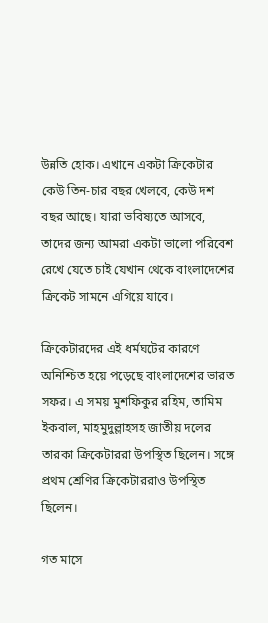উন্নতি হোক। এখানে একটা ক্রিকেটার কেউ তিন-চার বছর খেলবে, কেউ দশ বছর আছে। যারা ভবিষ্যতে আসবে, তাদের জন্য আমরা একটা ভালো পরিবেশ রেখে যেতে চাই যেখান থেকে বাংলাদেশের ক্রিকেট সামনে এগিয়ে যাবে।

ক্রিকেটারদের এই ধর্মঘটের কারণে অনিশ্চিত হয়ে পড়েছে বাংলাদেশের ভারত সফর। এ সময় মুশফিকুর রহিম, তামিম ইকবাল, মাহমুদুল্লাহসহ জাতীয় দলের তারকা ক্রিকেটাররা উপস্থিত ছিলেন। সঙ্গে প্রথম শ্রেণির ক্রিকেটাররাও উপস্থিত ছিলেন।

গত মাসে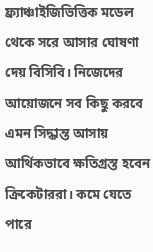ফ্র্যাঞ্চাইজিভিত্তিক মডেল থেকে সরে আসার ঘোষণা দেয় বিসিবি। নিজেদের আয়োজনে সব কিছু করবে এমন সিদ্ধান্ত আসায় আর্থিকভাবে ক্ষতিগ্রস্ত হবেন ক্রিকেটাররা। কমে যেতে পারে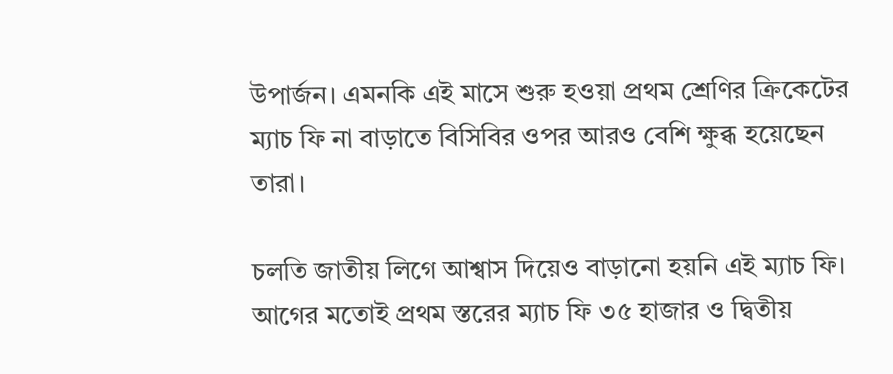উপার্জন। এমনকি এই মাসে শুরু হওয়া প্রথম শ্রেণির ক্রিকেটের ম্যাচ ফি না বাড়াতে বিসিবির ওপর আরও বেশি ক্ষুব্ধ হয়েছেন তারা।

চলতি জাতীয় লিগে আশ্বাস দিয়েও বাড়ানো হয়নি এই ম্যাচ ফি। আগের মতোই প্রথম স্তরের ম্যাচ ফি ৩৫ হাজার ও দ্বিতীয়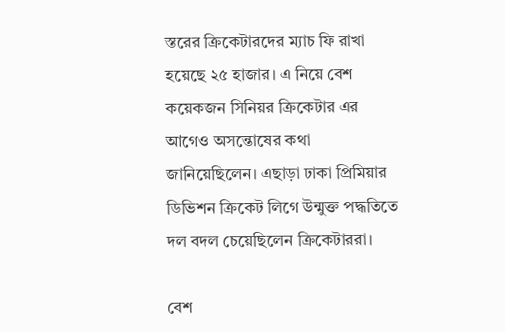স্তরের ক্রিকেটারদের ম্যাচ ফি রাখা হয়েছে ২৫ হাজার। এ নিয়ে বেশ কয়েকজন সিনিয়র ক্রিকেটার এর আগেও অসন্তোষের কথা জানিয়েছিলেন। এছাড়া ঢাকা প্রিমিয়ার ডিভিশন ক্রিকেট লিগে উন্মুক্ত পদ্ধতিতে দল বদল চেয়েছিলেন ক্রিকেটাররা।

বেশ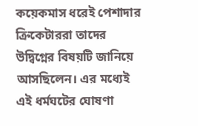কয়েকমাস ধরেই পেশাদার ক্রিকেটাররা তাদের উদ্বিগ্নের বিষয়টি জানিয়ে আসছিলেন। এর মধ্যেই এই ধর্মঘটের ঘোষণা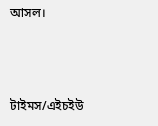আসল।



টাইমস/এইচইউ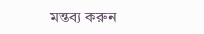মন্তব্য করুন